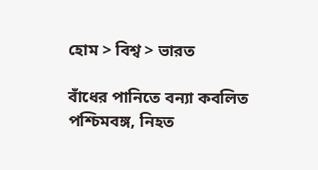হোম > বিশ্ব > ভারত

বাঁধের পানিতে বন্যা কবলিত পশ্চিমবঙ্গ, নিহত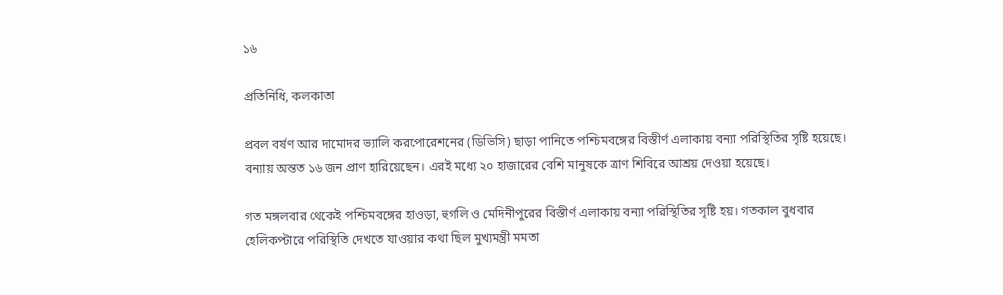১৬

প্রতিনিধি, কলকাতা

প্রবল বর্ষণ আর দামোদর ভ্যালি করপোরেশনের (ডিভিসি) ছাড়া পানিতে পশ্চিমবঙ্গের বিস্তীর্ণ এলাকায় বন্যা পরিস্থিতির সৃষ্টি হয়েছে। বন্যায় অন্তত ১৬ জন প্রাণ হারিয়েছেন। এরই মধ্যে ২০ হাজারের বেশি মানুষকে ত্রাণ শিবিরে আশ্রয় দেওয়া হয়েছে।

গত মঙ্গলবার থেকেই পশ্চিমবঙ্গের হাওড়া, হুগলি ও মেদিনীপুরের বিস্তীর্ণ এলাকায় বন্যা পরিস্থিতির সৃষ্টি হয়। গতকাল বুধবার হেলিকপ্টারে পরিস্থিতি দেখতে যাওয়ার কথা ছিল মুখ্যমন্ত্রী মমতা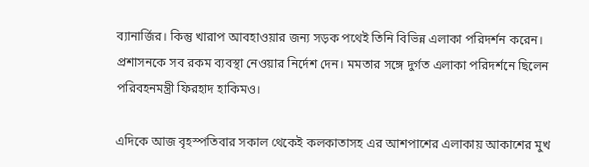ব্যানার্জির। কিন্তু খারাপ আবহাওয়ার জন্য সড়ক পথেই তিনি বিভিন্ন এলাকা পরিদর্শন করেন। প্রশাসনকে সব রকম ব্যবস্থা নেওয়ার নির্দেশ দেন। মমতার সঙ্গে দুর্গত এলাকা পরিদর্শনে ছিলেন পরিবহনমন্ত্রী ফিরহাদ হাকিমও।

এদিকে আজ বৃহস্পতিবার সকাল থেকেই কলকাতাসহ এর আশপাশের এলাকায় আকাশের মুখ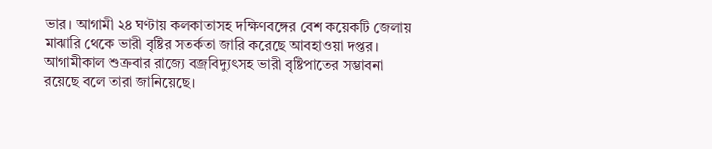ভার। আগামী ২৪ ঘণ্টায় কলকাতাসহ দক্ষিণবঙ্গের বেশ কয়েকটি জেলায় মাঝারি থেকে ভারী বৃষ্টির সতর্কতা জারি করেছে আবহাওয়া দপ্তর। আগামীকাল শুক্রবার রাজ্যে বজ্রবিদ্যুৎসহ ভারী বৃষ্টিপাতের সম্ভাবনা রয়েছে বলে তারা জানিয়েছে।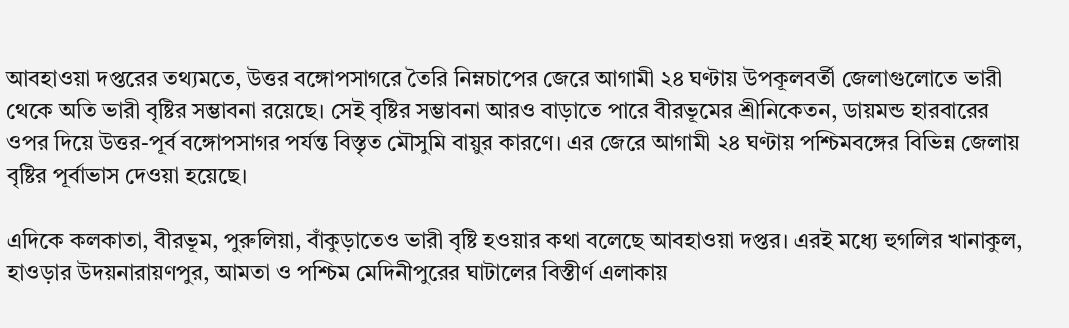আবহাওয়া দপ্তরের তথ্যমতে, উত্তর বঙ্গোপসাগরে তৈরি নিম্নচাপের জেরে আগামী ২৪ ঘণ্টায় উপকূলবর্তী জেলাগুলোতে ভারী থেকে অতি ভারী বৃষ্টির সম্ভাবনা রয়েছে। সেই বৃষ্টির সম্ভাবনা আরও বাড়াতে পারে বীরভূমের শ্রীনিকেতন, ডায়মন্ড হারবারের ওপর দিয়ে উত্তর-পূর্ব বঙ্গোপসাগর পর্যন্ত বিস্তৃত মৌসুমি বায়ুর কারণে। এর জেরে আগামী ২৪ ঘণ্টায় পশ্চিমবঙ্গের বিভিন্ন জেলায় বৃষ্টির পূর্বাভাস দেওয়া হয়েছে।

এদিকে কলকাতা, বীরভূম, পুরুলিয়া, বাঁকুড়াতেও ভারী বৃষ্টি হওয়ার কথা বলেছে আবহাওয়া দপ্তর। এরই মধ্যে হুগলির খানাকুল, হাওড়ার উদয়নারায়ণপুর, আমতা ও পশ্চিম মেদিনীপুরের ঘাটালের বিস্তীর্ণ এলাকায়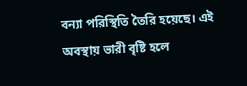বন্যা পরিস্থিতি তৈরি হয়েছে। এই অবস্থায় ভারী বৃষ্টি হলে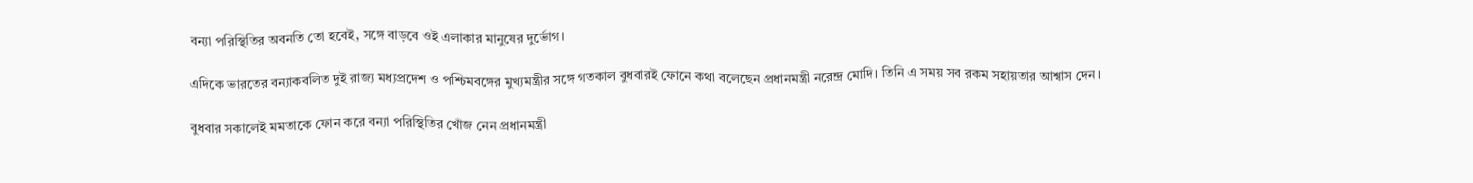বন্যা পরিস্থিতির অবনতি তো হবেই, সঙ্গে বাড়বে ওই এলাকার মানুষের দুর্ভোগ।

এদিকে ভারতের বন্যাকবলিত দুই রাজ্য মধ্যপ্রদেশ ও পশ্চিমবঙ্গের মুখ্যমন্ত্রীর সঙ্গে গতকাল বুধবারই ফোনে কথা বলেছেন প্রধানমন্ত্রী নরেন্দ্র মোদি। তিনি এ সময় সব রকম সহায়তার আশ্বাস দেন।

বুধবার সকালেই মমতাকে ফোন করে বন্যা পরিস্থিতির খোঁজ নেন প্রধানমন্ত্রী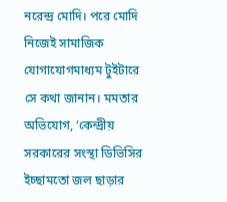নরেন্দ্র মোদি। পরে মোদি নিজেই সামাজিক যোগাযোগমাধ্যম টুইটারে সে কথা জানান। মমতার অভিযোগ, ‘কেন্দ্রীয় সরকারের সংস্থা ডিভিসির ইচ্ছামতো জল ছাড়ার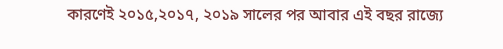কারণেই ২০১৫,২০১৭, ২০১৯ সালের পর আবার এই বছর রাজ্যে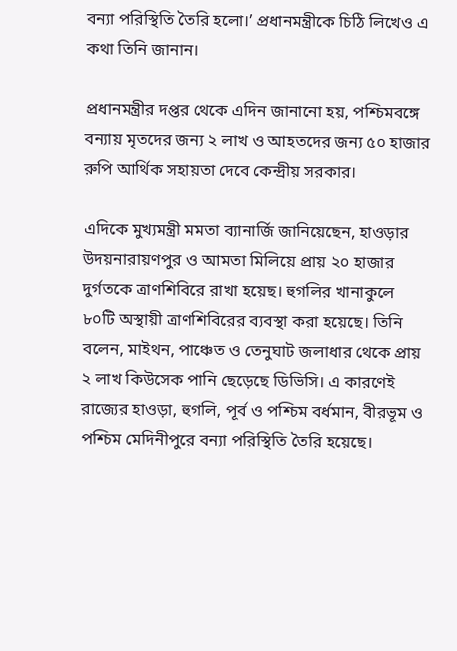বন্যা পরিস্থিতি তৈরি হলো।’ প্রধানমন্ত্রীকে চিঠি লিখেও এ কথা তিনি জানান।

প্রধানমন্ত্রীর দপ্তর থেকে এদিন জানানো হয়, পশ্চিমবঙ্গে বন্যায় মৃতদের জন্য ২ লাখ ও আহতদের জন্য ৫০ হাজার রুপি আর্থিক সহায়তা দেবে কেন্দ্রীয় সরকার।

এদিকে মুখ্যমন্ত্রী মমতা ব্যানার্জি জানিয়েছেন, হাওড়ার উদয়নারায়ণপুর ও আমতা মিলিয়ে প্রায় ২০ হাজার দুর্গতকে ত্রাণশিবিরে রাখা হয়েছ। হুগলির খানাকুলে ৮০টি অস্থায়ী ত্রাণশিবিরের ব্যবস্থা করা হয়েছে। তিনি বলেন, মাইথন, পাঞ্চেত ও তেনুঘাট জলাধার থেকে প্রায় ২ লাখ কিউসেক পানি ছেড়েছে ডিভিসি। এ কারণেই রাজ্যের হাওড়া, হুগলি, পূর্ব ও পশ্চিম বর্ধমান, বীরভূম ও পশ্চিম মেদিনীপুরে বন্যা পরিস্থিতি তৈরি হয়েছে।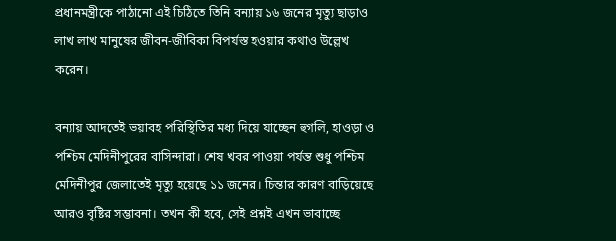প্রধানমন্ত্রীকে পাঠানো এই চিঠিতে তিনি বন্যায় ১৬ জনের মৃত্যু ছাড়াও লাখ লাখ মানুষের জীবন-জীবিকা বিপর্যস্ত হওয়ার কথাও উল্লেখ করেন।

বন্যায় আদতেই ভয়াবহ পরিস্থিতির মধ্য দিয়ে যাচ্ছেন হুগলি, হাওড়া ও পশ্চিম মেদিনীপুরের বাসিন্দারা। শেষ খবর পাওয়া পর্যন্ত শুধু পশ্চিম মেদিনীপুর জেলাতেই মৃত্যু হয়েছে ১১ জনের। চিন্তার কারণ বাড়িয়েছে আরও বৃষ্টির সম্ভাবনা। তখন কী হবে, সেই প্রশ্নই এখন ভাবাচ্ছে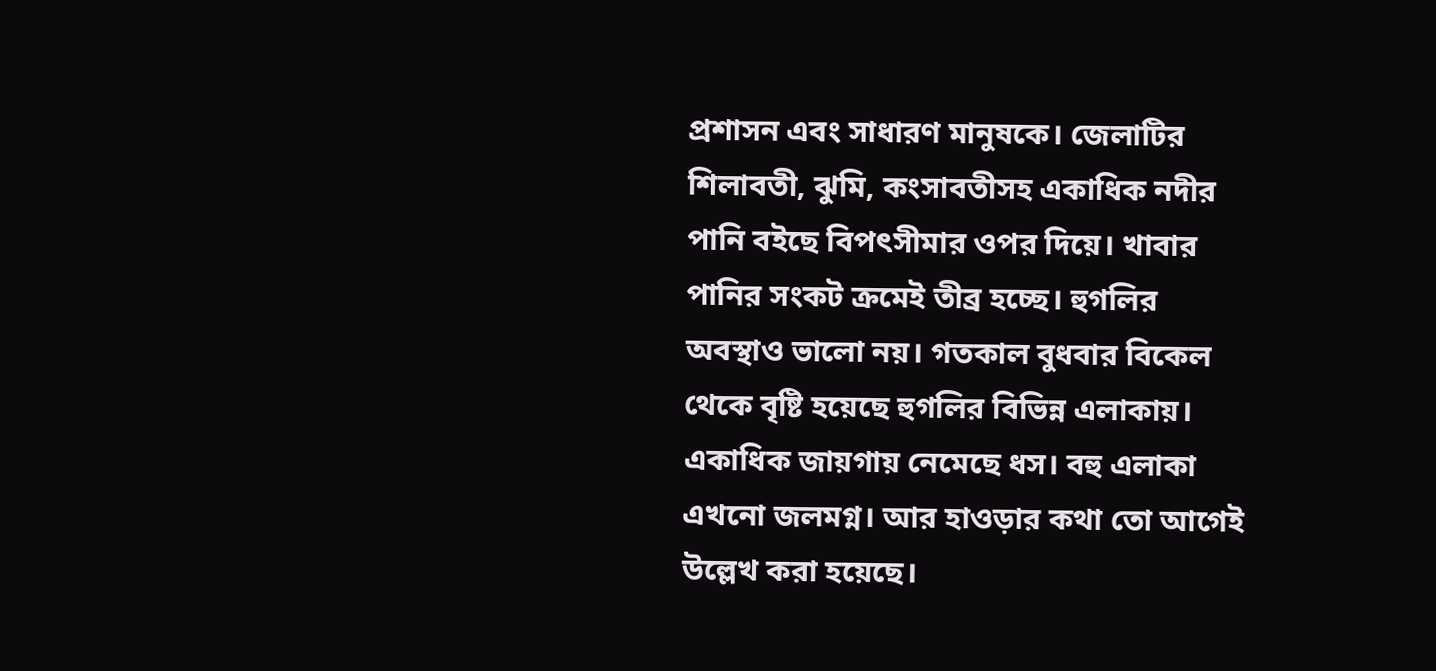প্রশাসন এবং সাধারণ মানুষকে। জেলাটির শিলাবতী, ঝুমি, কংসাবতীসহ একাধিক নদীর পানি বইছে বিপৎসীমার ওপর দিয়ে। খাবার পানির সংকট ক্রমেই তীব্র হচ্ছে। হুগলির অবস্থাও ভালো নয়। গতকাল বুধবার বিকেল থেকে বৃষ্টি হয়েছে হুগলির বিভিন্ন এলাকায়। একাধিক জায়গায় নেমেছে ধস। বহু এলাকা এখনো জলমগ্ন। আর হাওড়ার কথা তো আগেই উল্লেখ করা হয়েছে।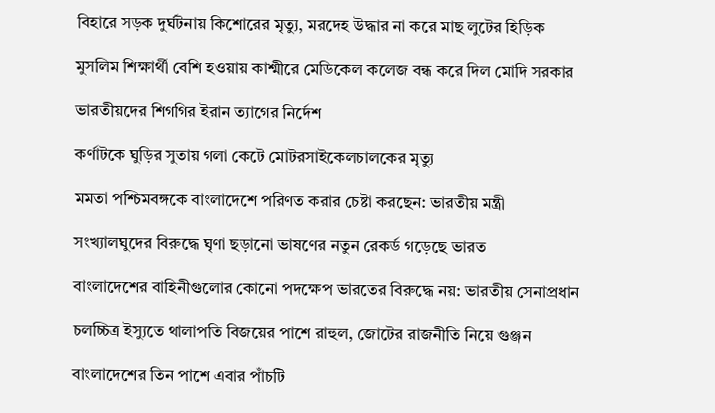বিহারে সড়ক দুর্ঘটনায় কিশোরের মৃত্যু, মরদেহ উদ্ধার না করে মাছ লুটের হিড়িক

মুসলিম শিক্ষার্থী বেশি হওয়ায় কাশ্মীরে মেডিকেল কলেজ বন্ধ করে দিল মোদি সরকার

ভারতীয়দের শিগগির ইরান ত্যাগের নির্দেশ

কর্ণাটকে ঘুড়ির সুতায় গলা কেটে মোটরসাইকেলচালকের মৃত্যু

মমতা পশ্চিমবঙ্গকে বাংলাদেশে পরিণত করার চেষ্টা করছেন: ভারতীয় মন্ত্রী

সংখ্যালঘুদের বিরুদ্ধে ঘৃণা ছড়ানো ভাষণের নতুন রেকর্ড গড়েছে ভারত

বাংলাদেশের বাহিনীগুলোর কোনো পদক্ষেপ ভারতের বিরুদ্ধে নয়: ভারতীয় সেনাপ্রধান

চলচ্চিত্র ইস্যুতে থালাপতি বিজয়ের পাশে রাহুল, জোটের রাজনীতি নিয়ে গুঞ্জন

বাংলাদেশের তিন পাশে এবার পাঁচটি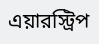এয়ারস্ট্রিপ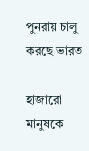পুনরায় চালু করছে ভারত

হাজারো মানুষকে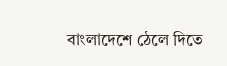বাংলাদেশে ঠেলে দিতে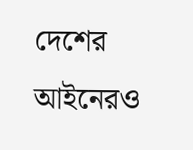দেশের আইনেরও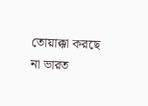তোয়াক্কা করছে না ভারত